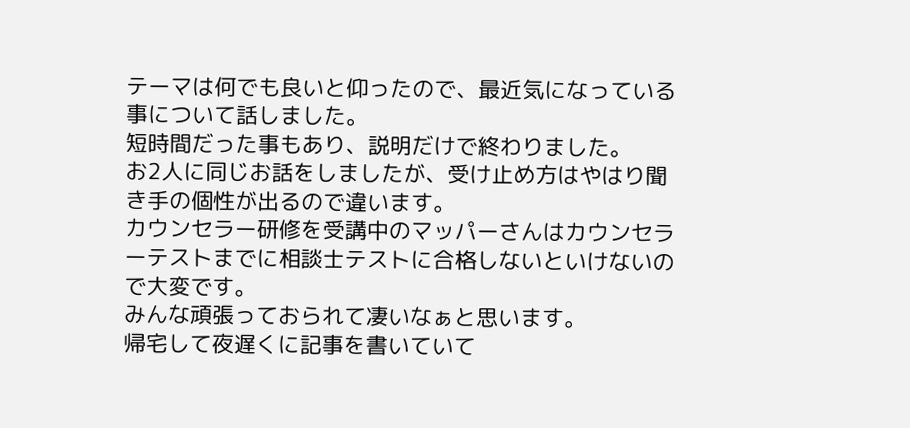テーマは何でも良いと仰ったので、最近気になっている事について話しました。
短時間だった事もあり、説明だけで終わりました。
お2人に同じお話をしましたが、受け止め方はやはり聞き手の個性が出るので違います。
カウンセラー研修を受講中のマッパーさんはカウンセラーテストまでに相談士テストに合格しないといけないので大変です。
みんな頑張っておられて凄いなぁと思います。
帰宅して夜遅くに記事を書いていて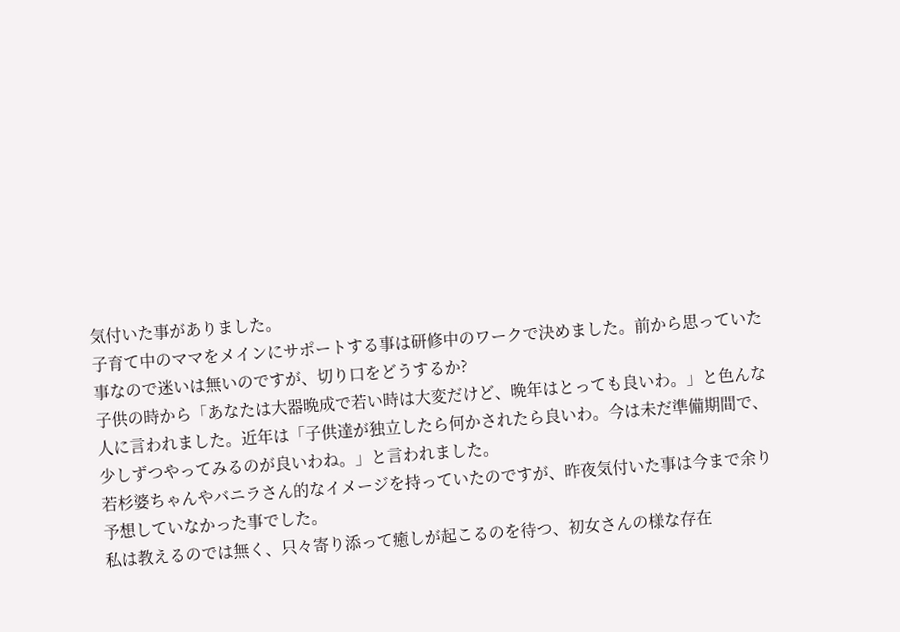気付いた事がありました。
子育て中のママをメインにサポートする事は研修中のワークで決めました。前から思っていた事なので迷いは無いのですが、切り口をどうするか?
子供の時から「あなたは大器晩成で若い時は大変だけど、晩年はとっても良いわ。」と色んな人に言われました。近年は「子供達が独立したら何かされたら良いわ。今は未だ準備期間で、少しずつやってみるのが良いわね。」と言われました。
若杉婆ちゃんやバニラさん的なイメージを持っていたのですが、昨夜気付いた事は今まで余り予想していなかった事でした。
私は教えるのでは無く、只々寄り添って癒しが起こるのを待つ、初女さんの様な存在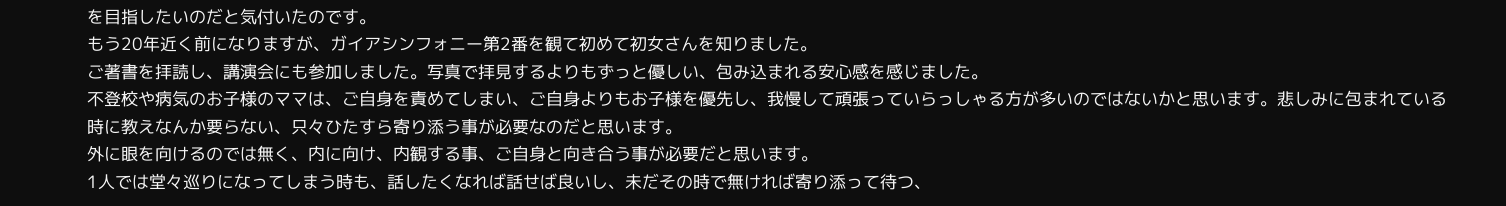を目指したいのだと気付いたのです。
もう20年近く前になりますが、ガイアシンフォニー第2番を観て初めて初女さんを知りました。
ご著書を拝読し、講演会にも参加しました。写真で拝見するよりもずっと優しい、包み込まれる安心感を感じました。
不登校や病気のお子様のママは、ご自身を責めてしまい、ご自身よりもお子様を優先し、我慢して頑張っていらっしゃる方が多いのではないかと思います。悲しみに包まれている時に教えなんか要らない、只々ひたすら寄り添う事が必要なのだと思います。
外に眼を向けるのでは無く、内に向け、内観する事、ご自身と向き合う事が必要だと思います。
1人では堂々巡りになってしまう時も、話したくなれば話せば良いし、未だその時で無ければ寄り添って待つ、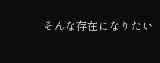そんな存在になりたい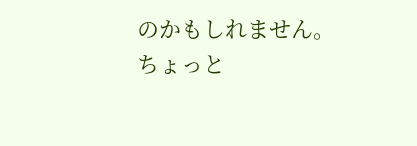のかもしれません。
ちょっと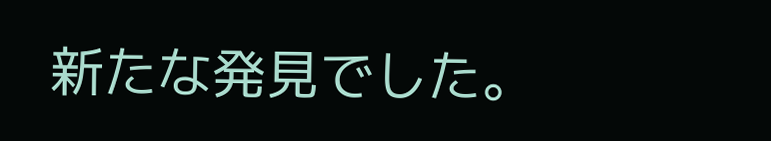新たな発見でした。